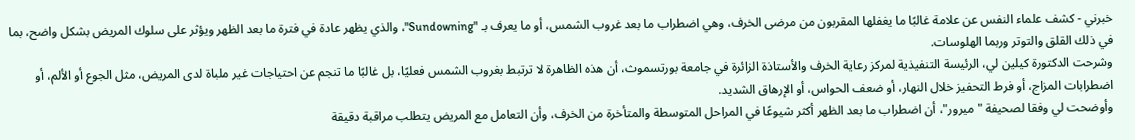خبرني - كشف علماء النفس عن علامة غالبًا ما يغفلها المقربون من مرضى الخرف، وهي اضطراب ما بعد غروب الشمس، أو ما يعرف بـ "Sundowning"، والذي يظهر عادة في فترة ما بعد الظهر ويؤثر على سلوك المريض بشكل واضح، بما في ذلك القلق والتوتر وربما الهلوسات.
وشرحت الدكتورة كيلين لي، الرئيسة التنفيذية لمركز رعاية الخرف والأستاذة الزائرة في جامعة بورتسموث، أن هذه الظاهرة لا ترتبط بغروب الشمس فعليًا، بل غالبًا ما تنجم عن احتياجات غير ملباة لدى المريض، مثل الجوع أو الألم، أو اضطرابات المزاج، أو فرط التحفيز خلال النهار، أو ضعف الحواس، أو الإرهاق الشديد.
وأوضحت لي وفقا لصحيفة "ميرور"، أن اضطراب ما بعد الظهر أكثر شيوعًا في المراحل المتوسطة والمتأخرة من الخرف، وأن التعامل مع المريض يتطلب مراقبة دقيقة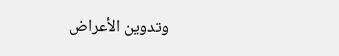وتدوين الأعراض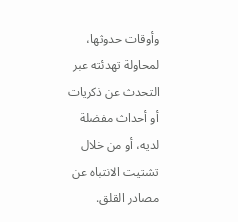وأوقات حدوثها، لمحاولة تهدئته عبر التحدث عن ذكريات أو أحداث مفضلة لديه، أو من خلال تشتيت الانتباه عن مصادر القلق.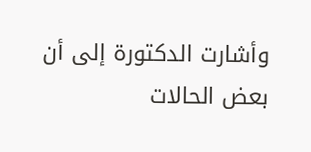وأشارت الدكتورة إلى أن بعض الحالات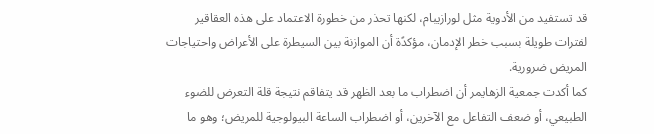قد تستفيد من الأدوية مثل لورازيبام، لكنها تحذر من خطورة الاعتماد على هذه العقاقير لفترات طويلة بسبب خطر الإدمان، مؤكدًة أن الموازنة بين السيطرة على الأعراض واحتياجات المريض ضرورية.
كما أكدت جمعية الزهايمر أن اضطراب ما بعد الظهر قد يتفاقم نتيجة قلة التعرض للضوء الطبيعي، أو ضعف التفاعل مع الآخرين، أو اضطراب الساعة البيولوجية للمريض؛ وهو ما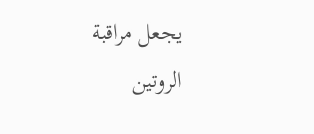يجعل مراقبة الروتين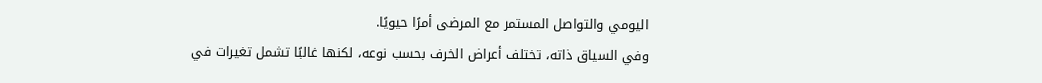اليومي والتواصل المستمر مع المرضى أمرًا حيويًا.
وفي السياق ذاته، تختلف أعراض الخرف بحسب نوعه، لكنها غالبًا تشمل تغيرات في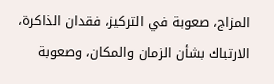المزاج، صعوبة في التركيز، فقدان الذاكرة، الارتباك بشأن الزمان والمكان، وصعوبة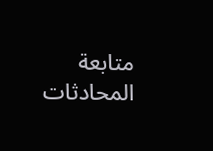متابعة المحادثات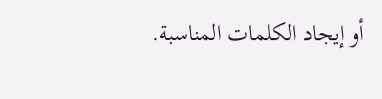أو إيجاد الكلمات المناسبة.